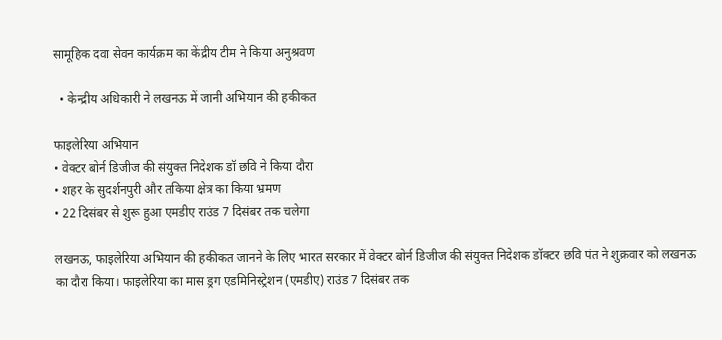सामूहिक दवा सेवन कार्यक्रम का केंद्रीय टीम ने किया अनुश्रवण

  • केन्द्रीय अधिकारी ने लखनऊ में जानी अभियान की हकीकत

फाइलेरिया अभियान
• वेक्टर बोर्न डिजीज की संयुक्त निदेशक डॉ छवि ने किया दौरा
• शहर के सुदर्शनपुरी और तकिया क्षेत्र का किया भ्रमण
• 22 दिसंबर से शुरू हुआ एमडीए राउंड 7 दिसंबर तक चलेगा

लखनऊ, फाइलेरिया अभियान की हकीकत जानने के लिए भारत सरकार में वेक्टर बोर्न डिजीज की संयुक्त निदेशक डॉक्टर छवि पंत ने शुक्रवार को लखनऊ का दौरा किया। फाइलेरिया का मास ड्रग एडमिनिस्ट्रेशन (एमडीए) राउंड 7 दिसंबर तक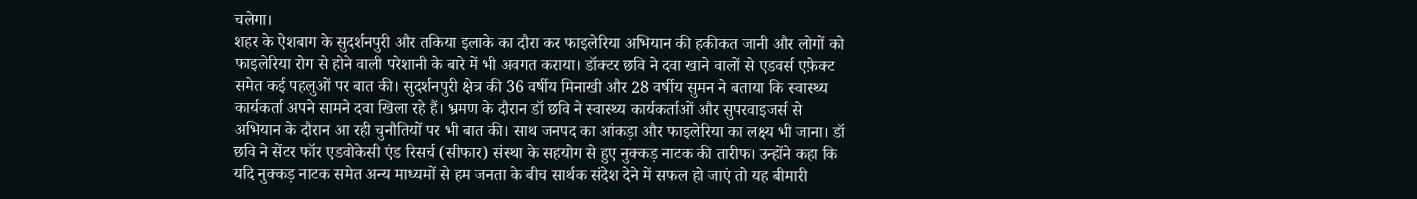चलेगा।
शहर के ऐशबाग के सुदर्शनपुरी और तकिया इलाके का दौरा कर फाइलेरिया अभियान की हकीकत जानी और लोगों को फाइलेरिया रोग से होने वाली परेशानी के बारे में भी अवगत कराया। डॉक्टर छवि ने दवा खाने वालों से एडवर्स एफ़ेक्ट समेत कई पहलुओं पर बात की। सुदर्शनपुरी क्षेत्र की 36 वर्षीय मिनाखी और 28 वर्षीय सुमन ने बताया कि स्वास्थ्य कार्यकर्ता अपने सामने दवा खिला रहे हैं। भ्रमण के दौरान डॉ छवि ने स्वास्थ्य कार्यकर्ताओं और सुपरवाइजर्स से अभियान के दौरान आ रही चुनौतियों पर भी बात की। साथ जनपद का आंकड़ा और फाइलेरिया का लक्ष्य भी जाना। डॉ छवि ने सेंटर फॉर एडवोकेसी एंड रिसर्च (सीफार) संस्था के सहयोग से हुए नुक्कड़ नाटक की तारीफ। उन्होंने कहा कि यदि नुक्कड़ नाटक समेत अन्य माध्यमों से हम जनता के बीच सार्थक संदेश देने में सफल हो जाएं तो यह बीमारी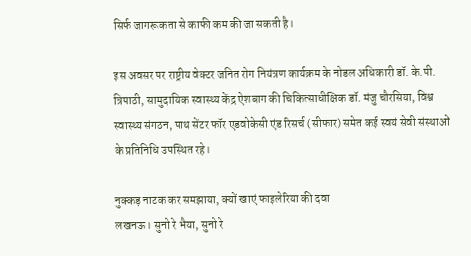सिर्फ जागरूकता से काफी कम की जा सकती है।

इस अवसर पर राष्ट्रीय वेक्टर जनित रोग नियंत्रण कार्यक्रम के नोडल अधिकारी डॉ. के.पी. त्रिपाठी, सामुदायिक स्वास्थ्य केंद्र ऐशबाग की चिकित्साधीक्षिक डॉ. मंजु चौरसिया, विश्व स्वास्थ्य संगठन, पाथ सेंटर फॉर एडवोकेसी एंड रिसर्च (सीफार) समेत कई स्वयं सेवी संस्थाओं के प्रतिनिधि उपस्थित रहे।

नुक्कड़ नाटक कर समझाया, क्यों खाएं फाइलेरिया की दवा
लखनऊ। सुनो रे भैया, सुनो रे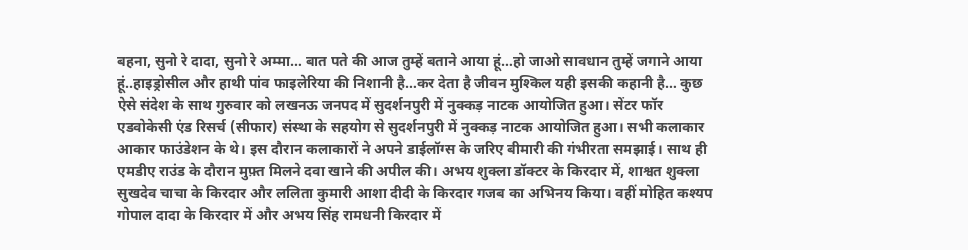बहना, सुनो रे दादा, सुनो रे अम्मा… बात पते की आज तुम्हें बताने आया हूं…हो जाओ सावधान तुम्हें जगाने आया हूं..हाइड्रोसील और हाथी पांव फाइलेरिया की निशानी है…कर देता है जीवन मुश्किल यही इसकी कहानी है… कुछ ऐसे संदेश के साथ गुरुवार को लखनऊ जनपद में सुदर्शनपुरी में नुक्कड़ नाटक आयोजित हुआ। सेंटर फॉर एडवोकेसी एंड रिसर्च (सीफार) संस्था के सहयोग से सुदर्शनपुरी में नुक्कड़ नाटक आयोजित हुआ। सभी कलाकार आकार फाउंडेशन के थे। इस दौरान कलाकारों ने अपने डाईलॉग्स के जरिए बीमारी की गंभीरता समझाई। साथ ही एमडीए राउंड के दौरान मुफ़्त मिलने दवा खाने की अपील की। अभय शुक्ला डॉक्टर के किरदार में, शाश्वत शुक्ला सुखदेव चाचा के किरदार और ललिता कुमारी आशा दीदी के किरदार गजब का अभिनय किया। वहीं मोहित कश्यप गोपाल दादा के किरदार में और अभय सिंह रामधनी किरदार में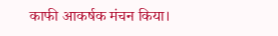काफी आकर्षक मंचन किया।